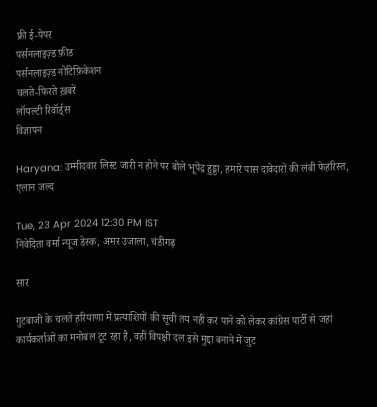फ्री ई-पेपर
पर्सनलाइज़्ड फ़ीड
पर्सनलाइज़्ड नोटिफ़िकेशन
चलते-फिरते ख़बरें
लॉयल्टी रिवॉर्ड्स
विज्ञापन

Haryana: उम्मीदवार लिस्ट जारी न होने पर बोले भूपेंद्र हुड्डा, हमारे पास दावेदारों की लंबी फेहरिस्त, एलान जल्द

Tue, 23 Apr 2024 12:30 PM IST
निवेदिता वर्मा न्यूज डेस्क, अमर उजाला, चंडीगढ़

सार

गुटबाजी के चलते हरियाणा में प्रत्याशियों की सूची तय नहीं कर पाने को लेकर कांग्रेस पार्टी से जहां कार्यकर्ताओं का मनोबल टूट रहा है, वहीं विपक्षी दल इसे मुद्दा बनाने में जुट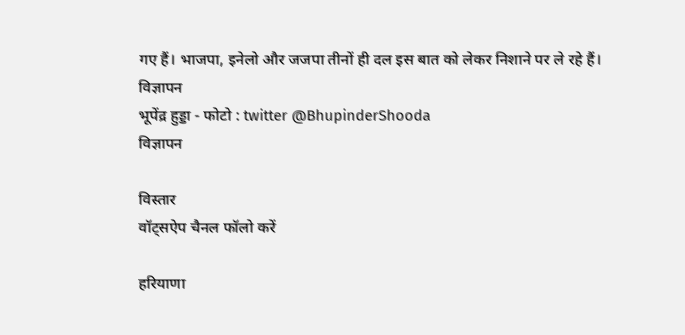गए हैं। भाजपा, इनेलो और जजपा तीनों ही दल इस बात को लेकर निशाने पर ले रहे हैं।
विज्ञापन
भूपेंद्र हुड्डा - फोटो : twitter @BhupinderShooda
विज्ञापन

विस्तार
वॉट्सऐप चैनल फॉलो करें

हरियाणा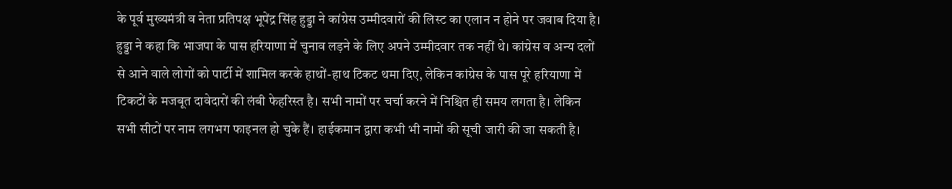के पूर्व मुख्यमंत्री व नेता प्रतिपक्ष भूपेंद्र सिंह हुड्डा ने कांग्रेस उम्मीदवारों की लिस्ट का एलान न होने पर जवाब दिया है। हुड्डा ने कहा कि भाजपा के पास हरियाणा में चुनाव लड़ने के लिए अपने उम्मीदवार तक नहीं थे। कांग्रेस व अन्य दलों से आने वाले लोगों को पार्टी में शामिल करके हाथों-हाथ टिकट थमा दिए, लेकिन कांग्रेस के पास पूरे हरियाणा में टिकटों के मजबूत दावेदारों की लंबी फेहरिस्त है। सभी नामों पर चर्चा करने में निश्चित ही समय लगता है। लेकिन सभी सीटों पर नाम लगभग फाइनल हो चुके हैं। हाईकमान द्वारा कभी भी नामों की सूची जारी की जा सकती है।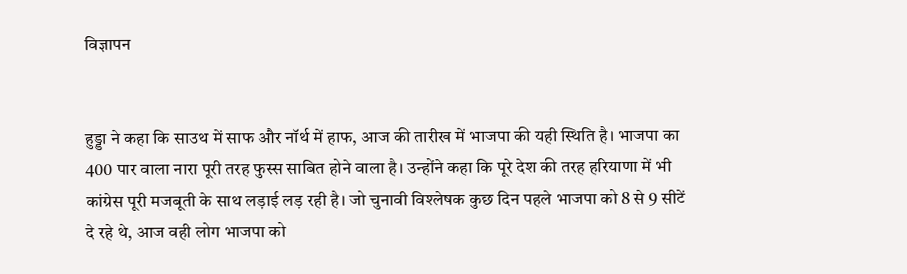विज्ञापन


हुड्डा ने कहा कि साउथ में साफ और नॉर्थ में हाफ, आज की तारीख में भाजपा की यही स्थिति है। भाजपा का 400 पार वाला नारा पूरी तरह फुस्स साबित होने वाला है। उन्होंने कहा कि पूरे देश की तरह हरियाणा में भी कांग्रेस पूरी मजबूती के साथ लड़ाई लड़ रही है। जो चुनावी विश्लेषक कुछ दिन पहले भाजपा को 8 से 9 सीटें दे रहे थे, आज वही लोग भाजपा को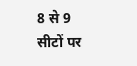8 से 9 सीटों पर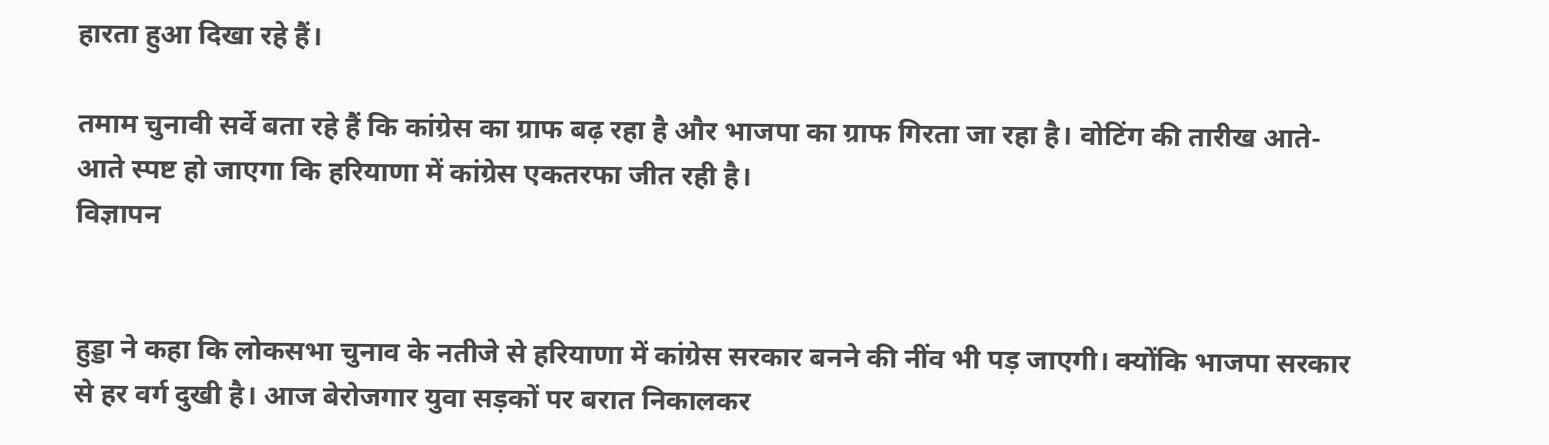हारता हुआ दिखा रहे हैं।

तमाम चुनावी सर्वे बता रहे हैं कि कांग्रेस का ग्राफ बढ़ रहा है और भाजपा का ग्राफ गिरता जा रहा है। वोटिंग की तारीख आते-आते स्पष्ट हो जाएगा कि हरियाणा में कांग्रेस एकतरफा जीत रही है।
विज्ञापन


हुड्डा ने कहा कि लोकसभा चुनाव के नतीजे से हरियाणा में कांग्रेस सरकार बनने की नींव भी पड़ जाएगी। क्योंकि भाजपा सरकार से हर वर्ग दुखी है। आज बेरोजगार युवा सड़कों पर बरात निकालकर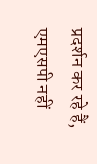प्रदर्शन कर रहे हैं, एमएसपी नहीं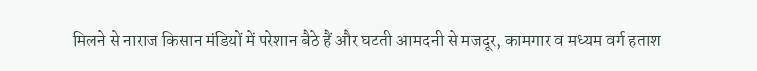मिलने से नाराज किसान मंडियों में परेशान बैठे हैं और घटती आमदनी से मजदूर, कामगार व मध्यम वर्ग हताश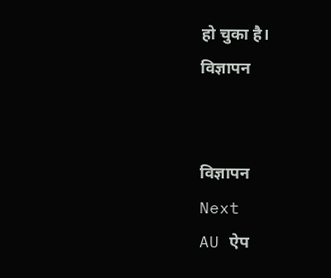हो चुका है।
विज्ञापन


विज्ञापन
Next
AU ऐप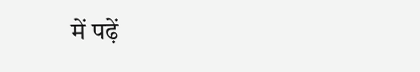में पढ़ें